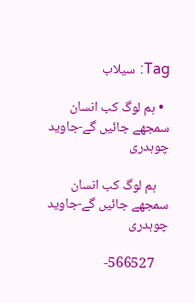Tag: سیلاب

  • ہم لوگ کب انسان سمجھے جائیں گے-جاوید چوہدری

    ہم لوگ کب انسان سمجھے جائیں گے-جاوید چوہدری

    566527-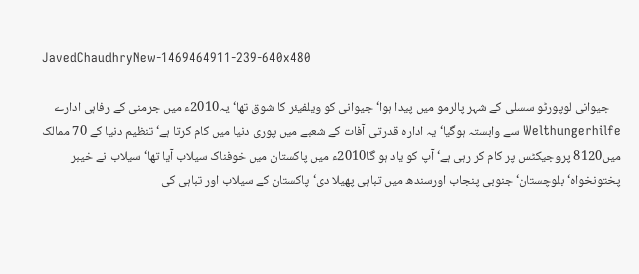JavedChaudhryNew-1469464911-239-640x480

    جیوانی لوپورٹو سسلی کے شہر پالرمو میں پیدا ہوا‘ جیوانی کو ویلفیئر کا شوق تھا‘یہ2010ء میں جرمنی کے رفاہی ادارے Welthungerhilfe سے وابستہ ہوگیا‘یہ ادارہ قدرتی آفات کے شعبے میں پوری دنیا میں کام کرتا ہے‘ تنظیم دنیا کے 70 ممالک میں8120 پروجیکٹس پر کام کر رہی ہے‘ آپ کو یاد ہو گا2010ء میں پاکستان میں خوفناک سیلاب آیا تھا‘ سیلاب نے خیبر پختونخواہ‘ بلوچستان‘ جنوبی پنجاب اورسندھ میں تباہی پھیلا دی‘پاکستان کے سیلاب اور تباہی کی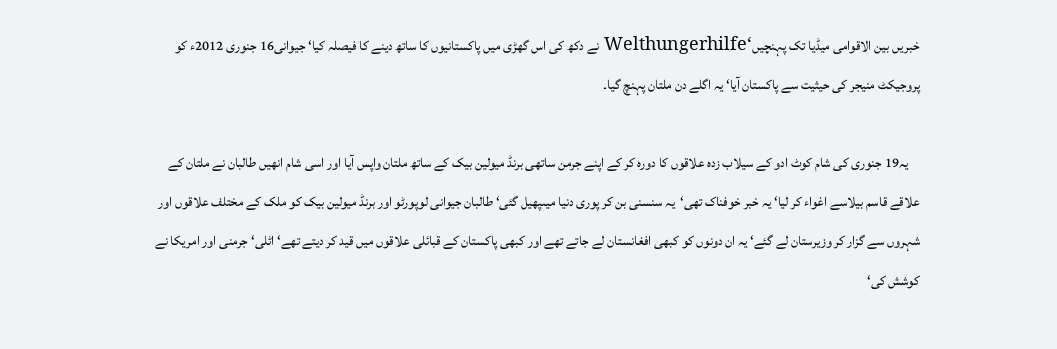خبریں بین الاقوامی میڈیا تک پہنچیں‘Welthungerhilfe نے دکھ کی اس گھڑی میں پاکستانیوں کا ساتھ دینے کا فیصلہ کیا‘ جیوانی16 جنوری 2012ء کو پروجیکٹ منیجر کی حیثیت سے پاکستان آیا‘ یہ اگلے دن ملتان پہنچ گیا۔

    یہ19 جنوری کی شام کوٹ ادو کے سیلاب زدہ علاقوں کا دورہ کر کے اپنے جرمن ساتھی برنڈ میولین بیک کے ساتھ ملتان واپس آیا اور اسی شام انھیں طالبان نے ملتان کے علاقے قاسم بیلاسے اغواء کر لیا‘ یہ خبر خوفناک تھی‘یہ سنسنی بن کر پوری دنیا میںپھیل گئی‘ طالبان جیوانی لوپورٹو اور برنڈ میولین بیک کو ملک کے مختلف علاقوں اور شہروں سے گزار کر وزیرستان لے گئے‘ یہ ان دونوں کو کبھی افغانستان لے جاتے تھے اور کبھی پاکستان کے قبائلی علاقوں میں قید کر دیتے تھے‘ اٹلی‘ جرمنی اور امریکا نے کوشش کی‘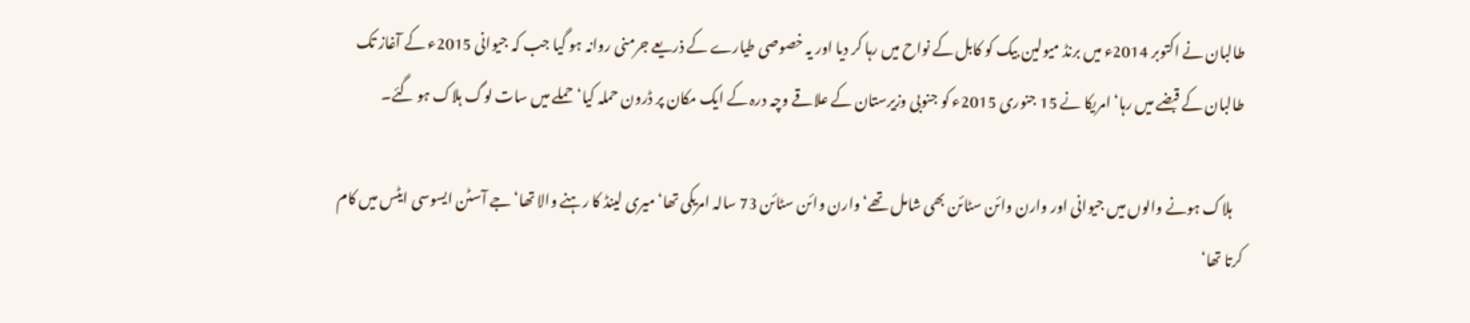طالبان نے اکتوبر 2014ء میں برنڈ میولین بیک کو کابل کے نواح میں رہا کر دیا اور یہ خصوصی طیارے کے ذریعے جرمنی روانہ ہو گیا جب کہ جیوانی 2015ء کے آغاز تک طالبان کے قبضے میں رہا‘ امریکا نے 15 جنوری 2015ء کو جنوبی وزیرستان کے علاقے وچہ درہ کے ایک مکان پر ڈرون حملہ کیا‘ حملے میں سات لوگ ہلاک ہو گئے۔

    ہلاک ہونے والوں میں جیوانی اور وارن وائن سٹائن بھی شامل تھے‘ وارن وائن سٹائن 73 سالہ امریکی تھا‘ میری لینڈ کا رہنے والا تھا‘ جے آسٹن ایسوسی ایٹس میں کام کرتا تھا‘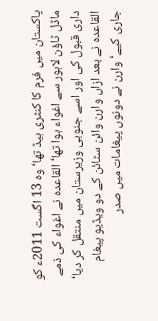پاکستان میں فرم کا کنٹری ہیڈ تھا‘ وہ 13 اگست 2011ء کو ماڈل ٹاؤن لاہور سے اغواء ہوا تھا‘ القاعدہ نے اغواء کی ذمے داری قبول کی اور اسے جنوبی وزیرستان میں منتقل کر دیا‘ القاعدہ نے بعد ازاں وارن وائن سٹائن کے دو ویڈیو پیغام جاری کیے‘ وارن نے دونوں پیغامات میں صدر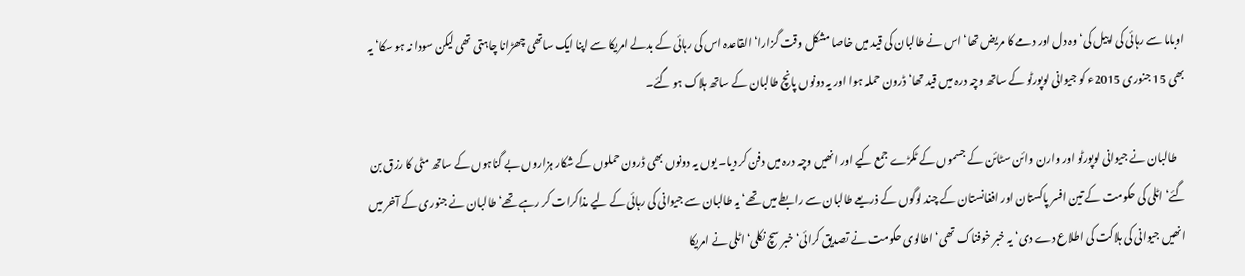اوباما سے رہائی کی اپیل کی‘ وہ دل اور دمے کا مریض تھا‘ اس نے طالبان کی قید میں خاصا مشکل وقت گزارا‘ القاعدہ اس کی رہائی کے بدلے امریکا سے اپنا ایک ساتھی چھڑانا چاہتی تھی لیکن سودا نہ ہو سکا‘ یہ بھی 15 جنوری 2015ء کو جیوانی لوپورٹو کے ساتھ وچہ درہ میں قید تھا‘ ڈرون حملہ ہوا اور یہ دونوں پانچ طالبان کے ساتھ ہلاک ہو گئے۔

    طالبان نے جیوانی لوپورٹو اور وارن وائن سٹائن کے جسموں کے ٹکڑے جمع کیے اور انھیں وچہ درہ میں دفن کر دیا۔ یوں یہ دونوں بھی ڈرون حملوں کے شکار ہزاروں بے گناہوں کے ساتھ مٹی کا رزق بن گئے‘ اٹلی کی حکومت کے تین افسر پاکستان اور افغانستان کے چند لوگوں کے ذریعے طالبان سے رابطے میں تھے‘ یہ طالبان سے جیوانی کی رہائی کے لیے مذاکرات کر رہے تھے‘ طالبان نے جنوری کے آخر میں انھیں جیوانی کی ہلاکت کی اطلاع دے دی‘ یہ خبر خوفناک تھی‘ اطالوی حکومت نے تصدیق کرائی‘ خبر سچ نکلی‘ اٹلی نے امریکا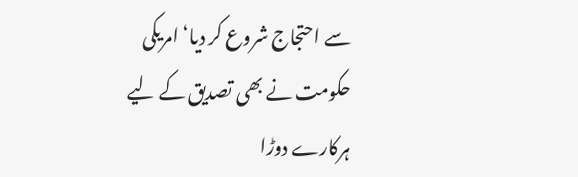سے احتجاج شروع کر دیا‘ امریکی حکومت نے بھی تصدیق کے لیے ہرکارے دوڑا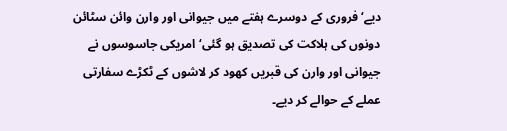دیے‘ فروری کے دوسرے ہفتے میں جیوانی اور وارن وائن سٹائن دونوں کی ہلاکت کی تصدیق ہو گئی‘ امریکی جاسوسوں نے جیوانی اور وارن کی قبریں کھود کر لاشوں کے ٹکڑے سفارتی عملے کے حوالے کر دیے۔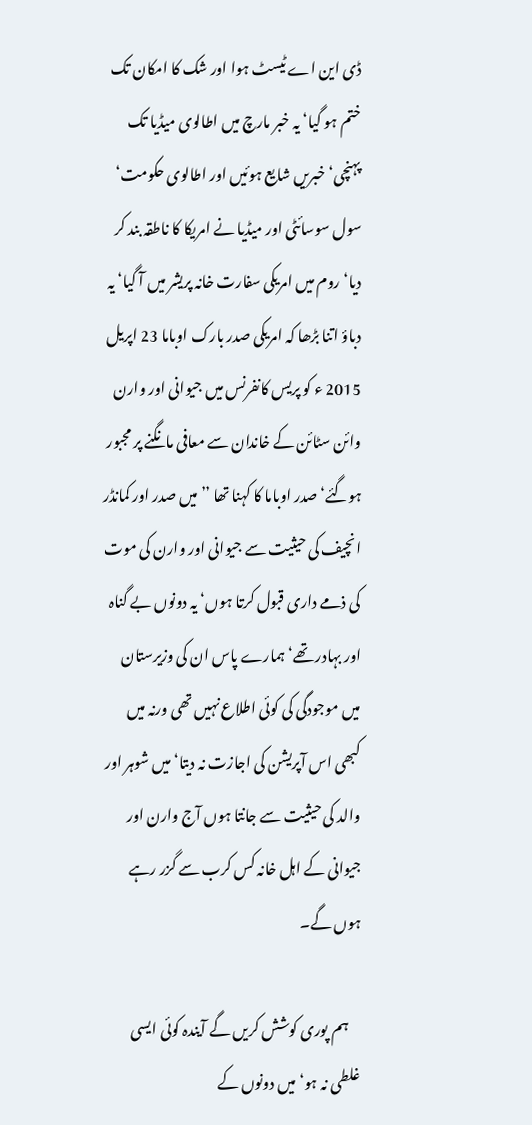ڈی این اے ٹیسٹ ہوا اور شک کا امکان تک ختم ہو گیا‘ یہ خبر مارچ میں اطالوی میڈیا تک پہنچی‘ خبریں شایع ہوئیں اور اطالوی حکومت‘ سول سوسائٹی اور میڈیا نے امریکا کا ناطقہ بند کر دیا‘ روم میں امریکی سفارت خانہ پریشر میں آ گیا‘ یہ دباؤ اتنا بڑھا کہ امریکی صدر بارک اوباما 23 اپریل 2015 ء کو پریس کانفرنس میں جیوانی اور وارن وائن سٹائن کے خاندان سے معافی مانگنے پر مجبور ہوگئے‘ صدر اوباما کا کہنا تھا ’’میں صدر اور کمانڈر انچیف کی حیثیت سے جیوانی اور وارن کی موت کی ذمے داری قبول کرتا ہوں‘ یہ دونوں بے گناہ اور بہادر تھے‘ ہمارے پاس ان کی وزیرستان میں موجودگی کی کوئی اطلاع نہیں تھی ورنہ میں کبھی اس آپریشن کی اجازت نہ دیتا‘ میں شوہر اور والد کی حیثیت سے جانتا ہوں آج وارن اور جیوانی کے اہل خانہ کس کرب سے گزر رہے ہوں گے۔

    ہم پوری کوشش کریں گے آیندہ کوئی ایسی غلطی نہ ہو‘ میں دونوں کے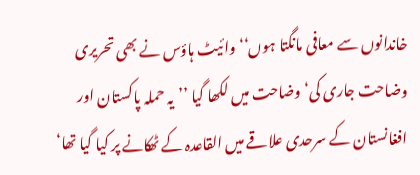خاندانوں سے معافی مانگتا ہوں‘‘ وائیٹ ہاؤس نے بھی تحریری وضاحت جاری کی‘ وضاحت میں لکھا گیا ’’یہ حملہ پاکستان اور افغانستان کے سرحدی علاقے میں القاعدہ کے ٹھکانے پر کیا گیا تھا‘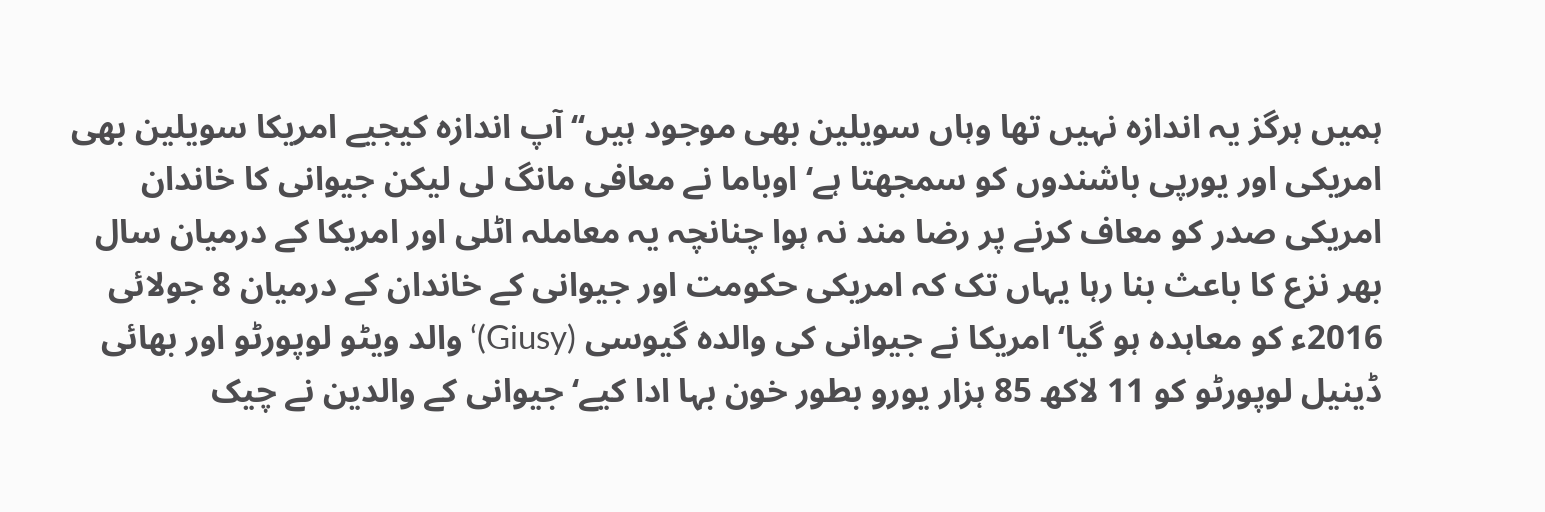ہمیں ہرگز یہ اندازہ نہیں تھا وہاں سویلین بھی موجود ہیں‘‘ آپ اندازہ کیجیے امریکا سویلین بھی امریکی اور یورپی باشندوں کو سمجھتا ہے‘ اوباما نے معافی مانگ لی لیکن جیوانی کا خاندان امریکی صدر کو معاف کرنے پر رضا مند نہ ہوا چنانچہ یہ معاملہ اٹلی اور امریکا کے درمیان سال بھر نزع کا باعث بنا رہا یہاں تک کہ امریکی حکومت اور جیوانی کے خاندان کے درمیان 8 جولائی 2016ء کو معاہدہ ہو گیا‘ امریکا نے جیوانی کی والدہ گیوسی (Giusy)‘ والد ویٹو لوپورٹو اور بھائی ڈینیل لوپورٹو کو 11 لاکھ 85 ہزار یورو بطور خون بہا ادا کیے‘ جیوانی کے والدین نے چیک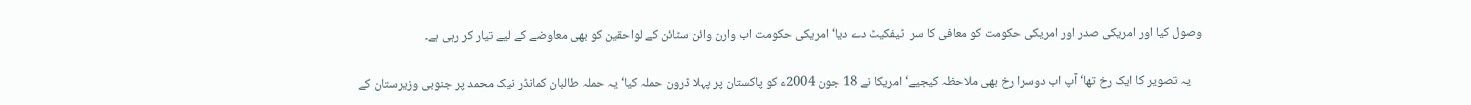وصول کیا اور امریکی صدر اور امریکی حکومت کو معافی کا سر  ٹیفکیٹ دے دیا‘ امریکی حکومت اب وارن وائن سٹائن کے لواحقین کو بھی معاوضے کے لیے تیار کر رہی ہے۔

    یہ تصویر کا ایک رخ تھا‘ آپ اب دوسرا رخ بھی ملاحظہ کیجیے‘ امریکا نے 18 جون 2004ء کو پاکستان پر پہلا ڈرون حملہ کیا‘ یہ حملہ طالبان کمانڈر نیک محمد پر جنوبی وزیرستان کے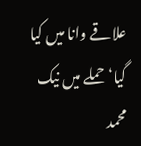علاقے وانا میں کیا گیا‘ حملے میں نیک محمد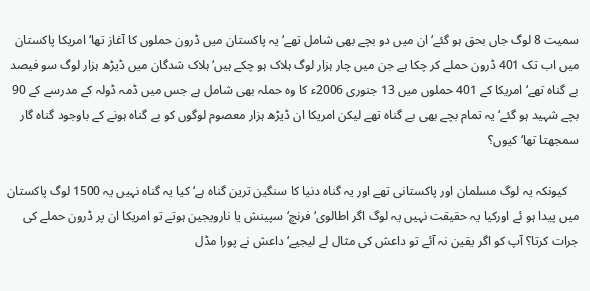سمیت 8 لوگ جاں بحق ہو گئے‘ ان میں دو بچے بھی شامل تھے‘ یہ پاکستان میں ڈرون حملوں کا آغاز تھا‘ امریکا پاکستان میں اب تک 401 ڈرون حملے کر چکا ہے جن میں چار ہزار لوگ ہلاک ہو چکے ہیں‘ ہلاک شدگان میں ڈیڑھ ہزار لوگ سو فیصد بے گناہ تھے‘ امریکا کے 401 حملوں میں 13 جنوری 2006ء کا وہ حملہ بھی شامل ہے جس میں ڈمہ ڈولہ کے مدرسے کے 90 بچے شہید ہو گئے‘ یہ تمام بچے بھی بے گناہ تھے لیکن امریکا ان ڈیڑھ ہزار معصوم لوگوں کو بے گناہ ہونے کے باوجود گناہ گار سمجھتا تھا‘ کیوں؟

    کیونکہ یہ لوگ مسلمان اور پاکستانی تھے اور یہ گناہ دنیا کا سنگین ترین گناہ ہے‘ کیا یہ گناہ نہیں یہ 1500 لوگ پاکستان میں پیدا ہو ئے اورکیا یہ حقیقت نہیں یہ لوگ اگر اطالوی‘ فرنچ‘ سپینش یا نارویجین ہوتے تو امریکا ان پر ڈرون حملے کی جرات کرتا؟ آپ کو اگر یقین نہ آئے تو داعش کی مثال لے لیجیے‘ داعش نے پورا مڈل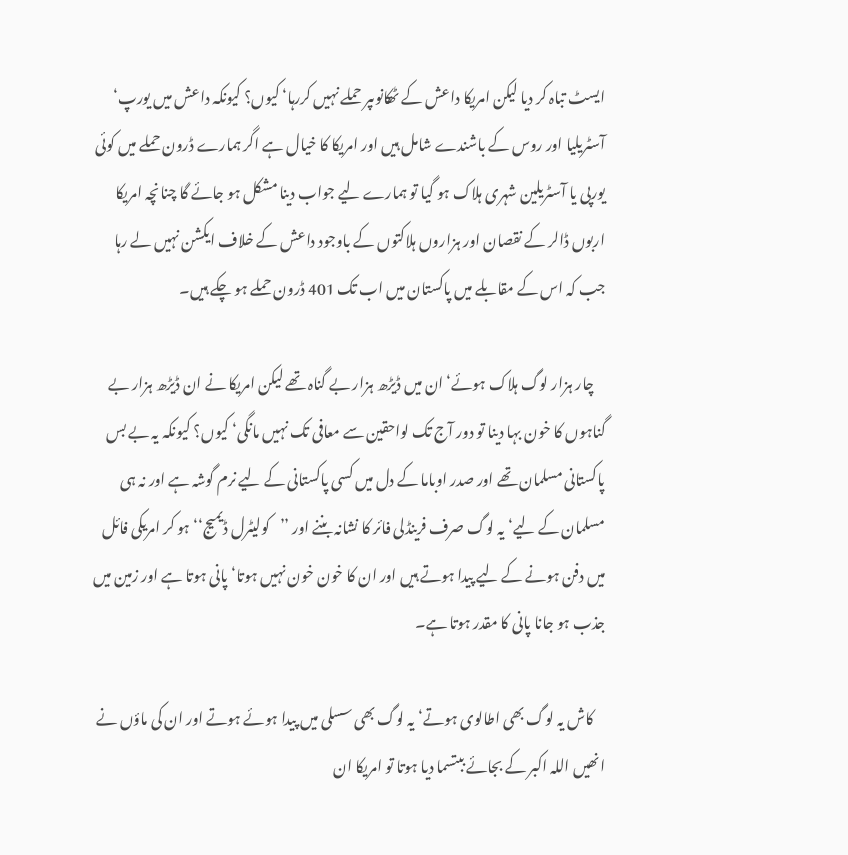ایسٹ تباہ کر دیا لیکن امریکا داعش کے ٹھکانوںپر حملے نہیں کررہا‘ کیوں؟ کیونکہ داعش میں یورپ‘ آسٹریلیا اور روس کے باشندے شامل ہیں اور امریکا کا خیال ہے اگر ہمارے ڈرون حملے میں کوئی یورپی یا آسٹریلین شہری ہلاک ہو گیا تو ہمارے لیے جواب دینا مشکل ہو جائے گا چنانچہ امریکا اربوں ڈالر کے نقصان اور ہزاروں ہلاکتوں کے باوجود داعش کے خلاف ایکشن نہیں لے رہا جب کہ اس کے مقابلے میں پاکستان میں اب تک 401 ڈرون حملے ہو چکے ہیں۔

    چار ہزار لوگ ہلاک ہوئے‘ ان میں ڈیڑھ ہزار بے گناہ تھے لیکن امریکا نے ان ڈیڑھ ہزار بے گناہوں کا خون بہا دینا تو دور آج تک لواحقین سے معافی تک نہیں مانگی‘ کیوں؟ کیونکہ یہ بے بس پاکستانی مسلمان تھے اور صدر اوباما کے دل میں کسی پاکستانی کے لیے نرم گوشہ ہے اور نہ ہی مسلمان کے لیے‘ یہ لوگ صرف فرینڈلی فائر کا نشانہ بننے اور ’’کولیٹرل ڈیمیج‘‘ ہو کر امریکی فائل میں دفن ہونے کے لیے پیدا ہوتے ہیں اور ان کا خون خون نہیں ہوتا‘ پانی ہوتا ہے اور زمین میں جذب ہو جانا پانی کا مقدر ہوتا ہے۔

    کاش یہ لوگ بھی اطالوی ہوتے‘ یہ لوگ بھی سسلی میں پیدا ہوئے ہوتے اور ان کی ماؤں نے انھیں اللہ اکبر کے بجائے ببتسما دیا ہوتا تو امریکا ان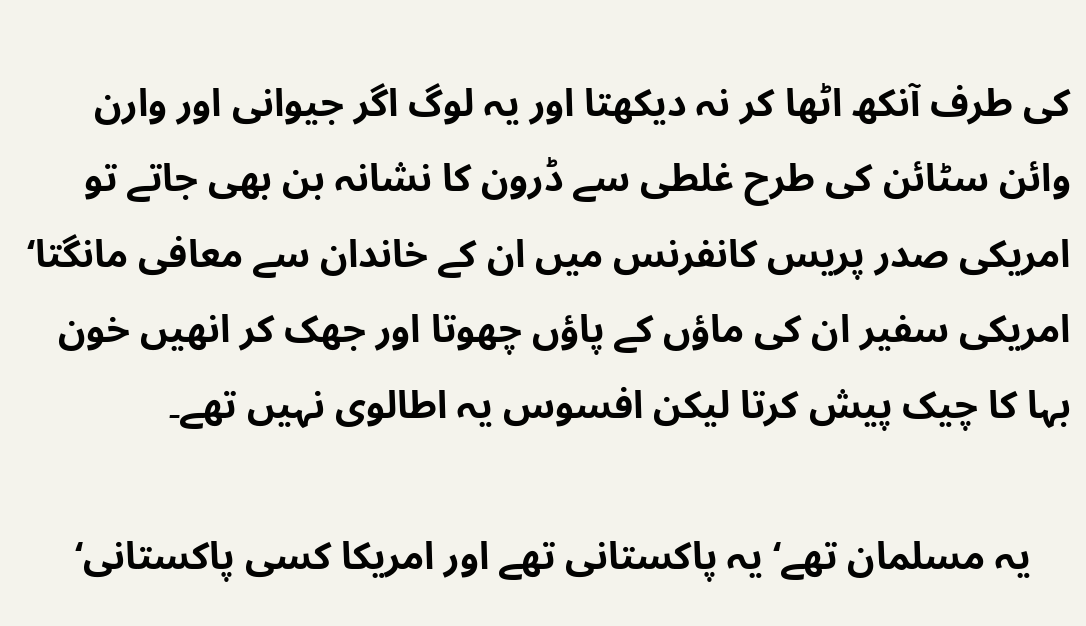کی طرف آنکھ اٹھا کر نہ دیکھتا اور یہ لوگ اگر جیوانی اور وارن وائن سٹائن کی طرح غلطی سے ڈرون کا نشانہ بن بھی جاتے تو امریکی صدر پریس کانفرنس میں ان کے خاندان سے معافی مانگتا‘ امریکی سفیر ان کی ماؤں کے پاؤں چھوتا اور جھک کر انھیں خون بہا کا چیک پیش کرتا لیکن افسوس یہ اطالوی نہیں تھے۔

    یہ مسلمان تھے‘ یہ پاکستانی تھے اور امریکا کسی پاکستانی‘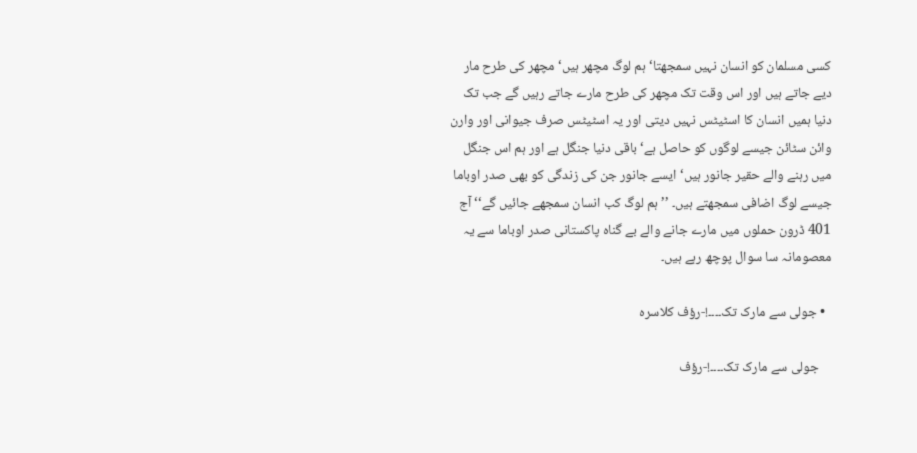کسی مسلمان کو انسان نہیں سمجھتا‘ ہم لوگ مچھر ہیں‘ مچھر کی طرح مار دیے جاتے ہیں اور اس وقت تک مچھر کی طرح مارے جاتے رہیں گے جب تک دنیا ہمیں انسان کا اسٹیٹس نہیں دیتی اور یہ اسٹیٹس صرف جیوانی اور وارن وائن سٹائن جیسے لوگوں کو حاصل ہے‘ باقی دنیا جنگل ہے اور ہم اس جنگل میں رہنے والے حقیر جانور ہیں‘ ایسے جانور جن کی زندگی کو بھی صدر اوباما جیسے لوگ اضافی سمجھتے ہیں۔ ’’ہم لوگ کب انسان سمجھے جائیں گے‘‘ آج 401 ڈرون حملوں میں مارے جانے والے بے گناہ پاکستانی صدر اوباما سے یہ معصومانہ سا سوال پوچھ رہے ہیں۔

  • جولی سے مارک تک۔۔۔۔!-رؤف کلاسرہ

    جولی سے مارک تک۔۔۔۔!-رؤف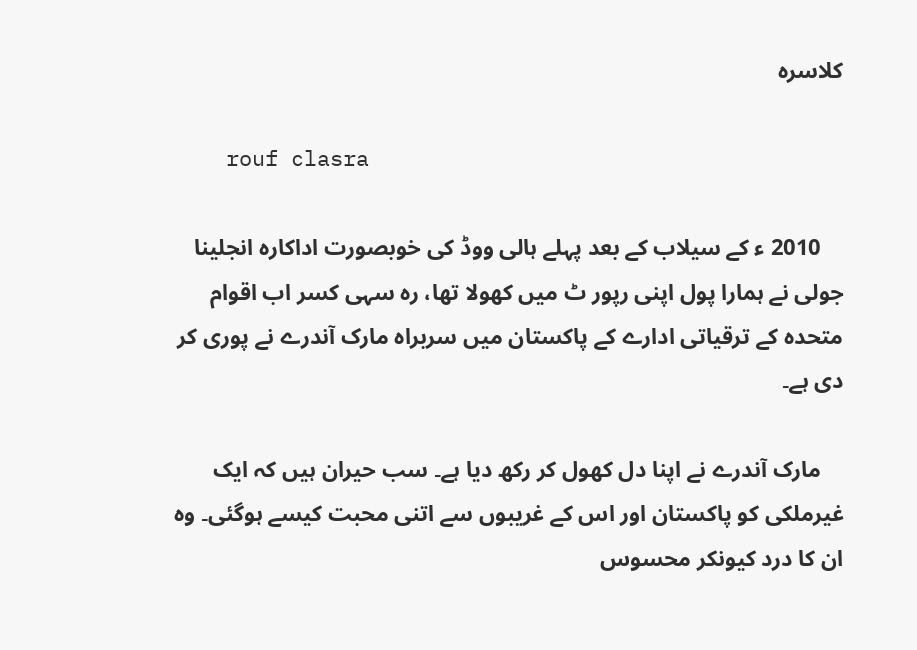کلاسرہ

    rouf clasra

    2010 ء کے سیلاب کے بعد پہلے ہالی ووڈ کی خوبصورت اداکارہ انجلینا جولی نے ہمارا پول اپنی رپور ٹ میں کھولا تھا، رہ سہی کسر اب اقوام متحدہ کے ترقیاتی ادارے کے پاکستان میں سربراہ مارک آندرے نے پوری کر دی ہے۔

    مارک آندرے نے اپنا دل کھول کر رکھ دیا ہے۔ سب حیران ہیں کہ ایک غیرملکی کو پاکستان اور اس کے غریبوں سے اتنی محبت کیسے ہوگئی۔ وہ ان کا درد کیونکر محسوس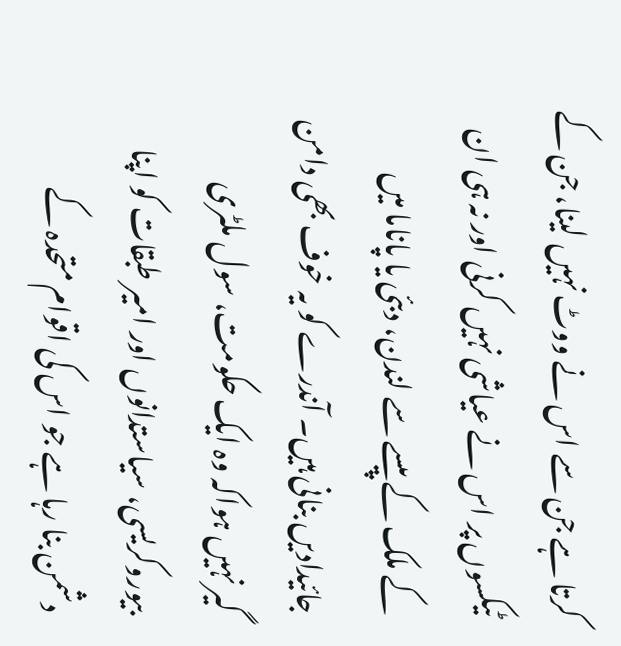کرتا ہے جن سے اس نے ووٹ نہیں لینا، جن کے ٹیکسوں پر اس نے عیاشی نہیں کرنی اور نہ ہی ان کے ملک کے پیسے سے لندن، دبئی یا پاناما میں جائیدادیں بنانی ہیں۔ آندرے کو یہ خوف بھی دامن گیر نہیں ہواکہ وہ ایک حکومت، سول ملٹری بیوروکریسی، سیاستدانوں اور امیر طبقات کو اپنا دشمن بنا رہا ہے جو اس کی اقوام متحدہ کے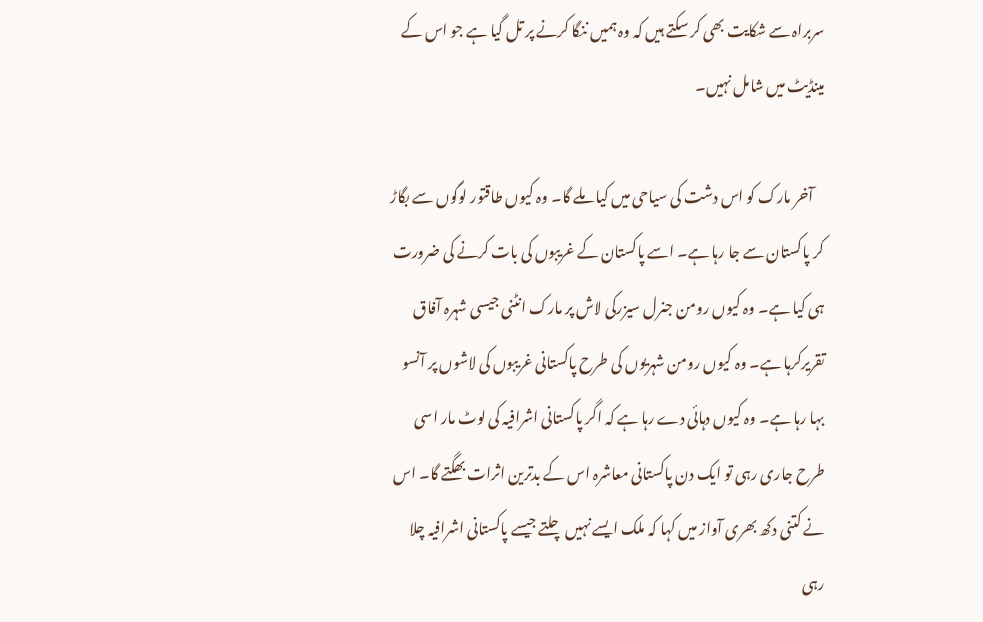سربراہ سے شکایت بھی کر سکتے ہیں کہ وہ ہمیں ننگا کرنے پر تل گیا ہے جو اس کے مینڈیٹ میں شامل نہیں۔

    آخر مارک کو اس دشت کی سیاحی میں کیا ملے گا۔ وہ کیوں طاقتور لوگوں سے بگاڑ کر پاکستان سے جا رہا ہے۔ اسے پاکستان کے غریبوں کی بات کرنے کی ضرورت ہی کیا ہے۔ وہ کیوں رومن جنرل سیزرکی لاش پر مارک انٹنی جیسی شہرہ آفاق تقریرکرہا ہے۔ وہ کیوں رومن شہریوں کی طرح پاکستانی غریبوں کی لاشوں پر آنسو بہا رہا ہے۔ وہ کیوں دہائی دے رہا ہے کہ اگر پاکستانی اشرافیہ کی لوٹ مار اسی طرح جاری رہی تو ایک دن پاکستانی معاشرہ اس کے بدترین اثرات بھگتے گا۔ اس نے کتنی دکھ بھری آواز میں کہا کہ ملک ایسے نہیں چلتے جیسے پاکستانی اشرافیہ چلا رہی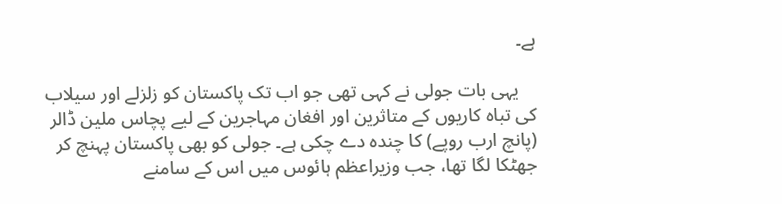ہے۔

    یہی بات جولی نے کہی تھی جو اب تک پاکستان کو زلزلے اور سیلاب کی تباہ کاریوں کے متاثرین اور افغان مہاجرین کے لیے پچاس ملین ڈالر (پانچ ارب روپے) کا چندہ دے چکی ہے۔ جولی کو بھی پاکستان پہنچ کر جھٹکا لگا تھا، جب وزیراعظم ہائوس میں اس کے سامنے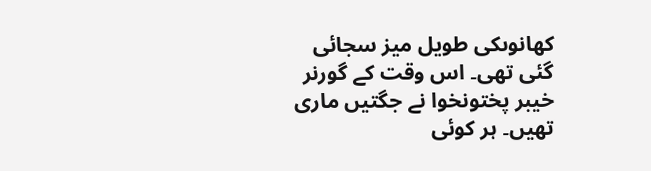کھانوںکی طویل میز سجائی گئی تھی۔ اس وقت کے گورنر خیبر پختونخوا نے جگتیں ماری تھیں۔ ہر کوئی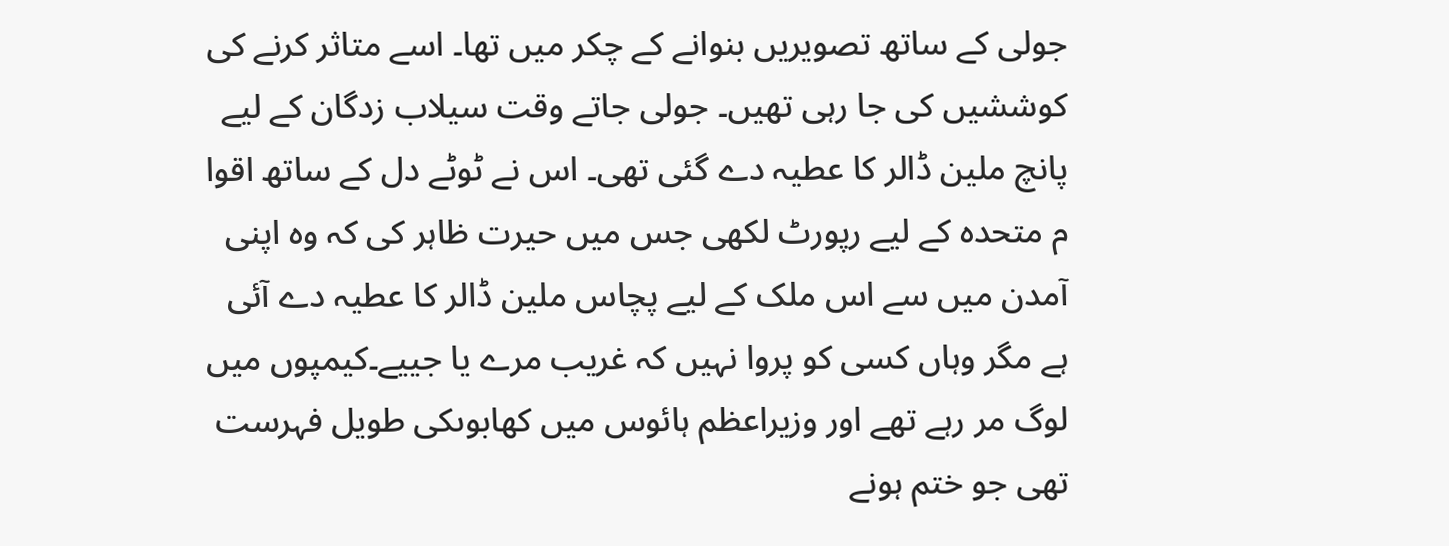جولی کے ساتھ تصویریں بنوانے کے چکر میں تھا۔ اسے متاثر کرنے کی کوششیں کی جا رہی تھیں۔ جولی جاتے وقت سیلاب زدگان کے لیے پانچ ملین ڈالر کا عطیہ دے گئی تھی۔ اس نے ٹوٹے دل کے ساتھ اقوا م متحدہ کے لیے رپورٹ لکھی جس میں حیرت ظاہر کی کہ وہ اپنی آمدن میں سے اس ملک کے لیے پچاس ملین ڈالر کا عطیہ دے آئی ہے مگر وہاں کسی کو پروا نہیں کہ غریب مرے یا جییے۔کیمپوں میں لوگ مر رہے تھے اور وزیراعظم ہائوس میں کھابوںکی طویل فہرست تھی جو ختم ہونے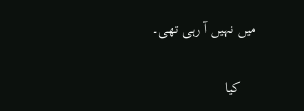میں نہیں آ رہی تھی۔

    کیا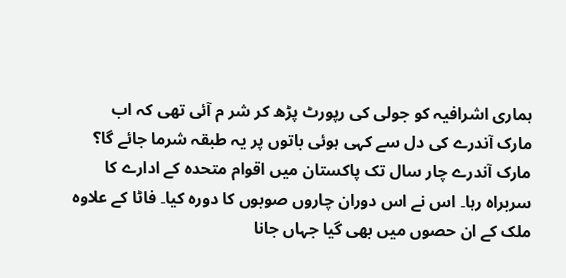ہماری اشرافیہ کو جولی کی رپورٹ پڑھ کر شر م آئی تھی کہ اب مارک آندرے کی دل سے کہی ہوئی باتوں پر یہ طبقہ شرما جائے گا؟ مارک آندرے چار سال تک پاکستان میں اقوام متحدہ کے ادارے کا سربراہ رہا۔ اس نے اس دوران چاروں صوبوں کا دورہ کیا۔ فاٹا کے علاوہ ملک کے ان حصوں میں بھی گیا جہاں جانا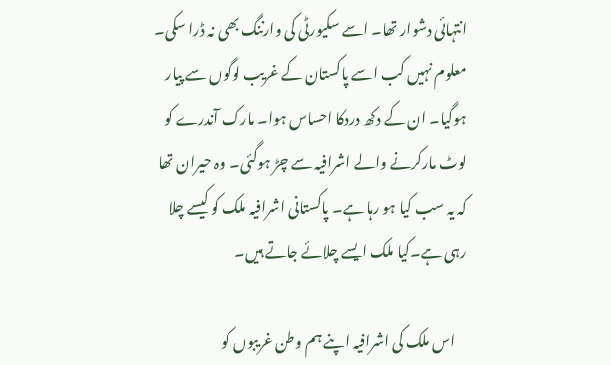انتہائی دشوار تھا۔ اسے سکیورٹی کی وارننگ بھی نہ ڈرا سکی۔ معلوم نہیں کب اسے پاکستان کے غریب لوگوں سے پیار ہوگیا۔ ان کے دکھ دردکا احساس ہوا۔ مارک آندرے کو لوٹ مارکرنے والے اشرافیہ سے چڑ ہوگئی۔ وہ حیران تھا کہ یہ سب کیا ہو رہا ہے۔ پاکستانی اشرافیہ ملک کو کیسے چلا رہی ہے۔کیا ملک ایسے چلائے جاتے ہیں۔

    اس ملک کی اشرافیہ اپنے ہم وطن غریبوں کو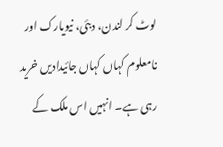لوٹ کر لندن، دبئی، نیویارک اور نامعلوم کہاں کہاں جائیدادیں خرید رہی ہے۔ انہیں اس ملک کے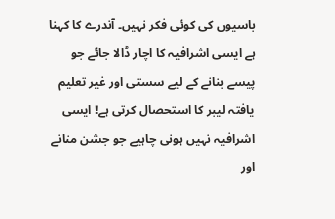باسیوں کی کوئی فکر نہیں۔ آندرے کا کہنا ہے ایسی اشرافیہ کا اچار ڈالا جائے جو پیسے بنانے کے لیے سستی اور غیر تعلیم یافتہ لیبر کا استحصال کرتی ہے! ایسی اشرافیہ نہیں ہونی چاہیے جو جشن منانے اور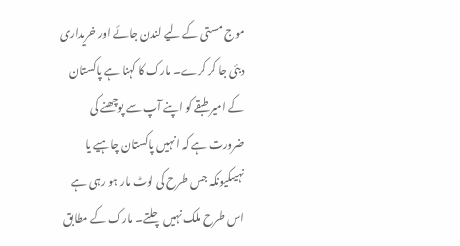موج مستی کے لیے لندن جائے اور خریداری دبئی جا کر کرے۔ مارک کا کہنا ہے پاکستان کے امیر طبقے کو اپنے آپ سے پوچھنے کی ضرورت ہے کہ انہیں پاکستان چاہیے یا نہیںکیونکہ جس طرح کی لوٹ مار ہو رہی ہے اس طرح ملک نہیں چلتے۔ مارک کے مطابق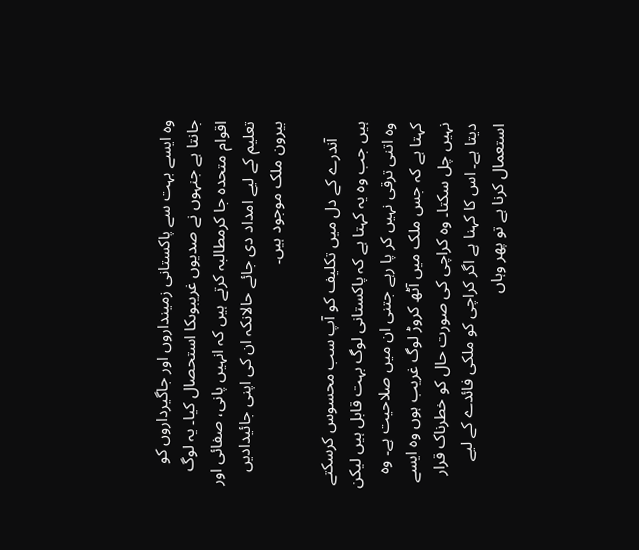وہ ایسے بہت سے پاکستانی زمینداروں اور جاگیرداروں کو جانتا ہے جنہوں نے صدیوں غریبوںکا استحصال کیا۔ یہ لوگ اقوام متحدہ جا کرمطالبہ کرتے ہیں کہ انہیں پانی، صفائی اور تعلیم کے لیے امداد دی جائے حالانکہ ان کی اپنی جائیدادیں بیرون ملک موجود ہیں۔

    آندرے کے دل میں تکلیف کو آپ سب محسوس کرسکتے ہیں جب وہ یہ کہتا ہے کہ پاکستانی لوگ بہت قابل ہیں لیکن وہ اتنی ترقی نہیں کر پا رہے جتنی ان میں صلاحیت ہے۔ وہ کہتا ہے کہ جس ملک میں آٹھ کروڑ لوگ غریب ہوں وہ ایسے نہیں چل سکتا۔ وہ کراچی کی صورت حال کو خطرناک قرار دیتا ہے۔ اس کا کہنا ہے اگر کراچی کو ملکی فائدے کے لیے استعمال کرنا ہے تو پھر وہاں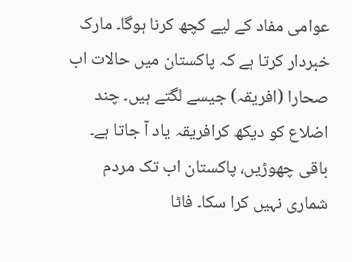عوامی مفاد کے لیے کچھ کرنا ہوگا۔ مارک خبردار کرتا ہے کہ پاکستان میں حالات اب صحارا (افریقہ) جیسے لگتے ہیں۔ چند اضلاع کو دیکھ کرافریقہ یاد آ جاتا ہے۔ باقی چھوڑیں، پاکستان اب تک مردم شماری نہیں کرا سکا۔ فاٹا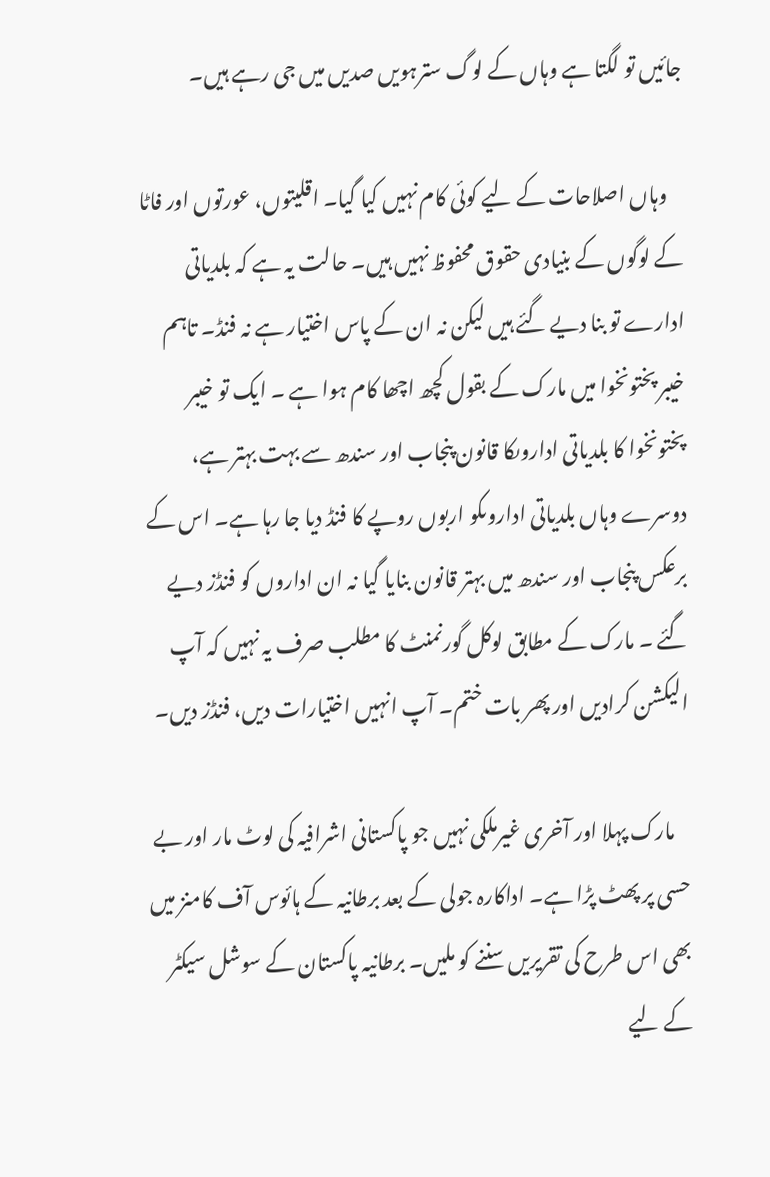جائیں تو لگتا ہے وہاں کے لوگ سترہویں صدیں میں جی رہے ہیں۔

    وہاں اصلاحات کے لیے کوئی کام نہیں کیا گیا۔ اقلیتوں، عورتوں اور فاٹا کے لوگوں کے بنیادی حقوق محفوظ نہیں ہیں۔ حالت یہ ہے کہ بلدیاتی ادارے تو بنا دیے گئے ہیں لیکن نہ ان کے پاس اختیار ہے نہ فنڈ۔ تاہم خیبر پختونخوا میں مارک کے بقول کچھ اچھا کام ہوا ہے ۔ ایک تو خیبر پختونخوا کا بلدیاتی اداروںکا قانون پنجاب اور سندھ سے بہت بہتر ہے، دوسرے وہاں بلدیاتی اداروںکو اربوں روپے کا فنڈ دیا جا رہا ہے۔ اس کے برعکس پنجاب اور سندھ میں بہتر قانون بنایا گیا نہ ان اداروں کو فنڈز دیے گئے ۔ مارک کے مطابق لوکل گورنمنٹ کا مطلب صرف یہ نہیں کہ آپ الیکشن کرادیں اور پھر بات ختم۔ آپ انہیں اختیارات دیں، فنڈز دیں۔

    مارک پہلا اور آخری غیرملکی نہیں جو پاکستانی اشرافیہ کی لوٹ مار اور بے حسی پر پھٹ پڑا ہے۔ اداکارہ جولی کے بعد برطانیہ کے ہائوس آف کامنز میں بھی اس طرح کی تقریریں سننے کو ملیں۔ برطانیہ پاکستان کے سوشل سیکٹر کے لیے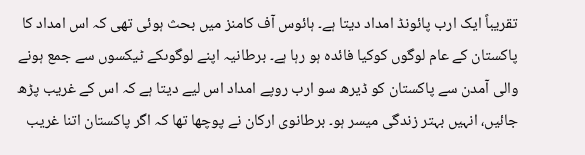تقریباً ایک ارب پائونڈ امداد دیتا ہے۔ ہائوس آف کامنز میں بحث ہوئی تھی کہ اس امداد کا پاکستان کے عام لوگوں کوکیا فائدہ ہو رہا ہے۔ برطانیہ اپنے لوگوںکے ٹیکسوں سے جمع ہونے والی آمدن سے پاکستان کو ڈیرھ سو ارب روپے امداد اس لیے دیتا ہے کہ اس کے غریب پڑھ جائیں، انہیں بہتر زندگی میسر ہو۔ برطانوی ارکان نے پوچھا تھا کہ اگر پاکستان اتنا غریب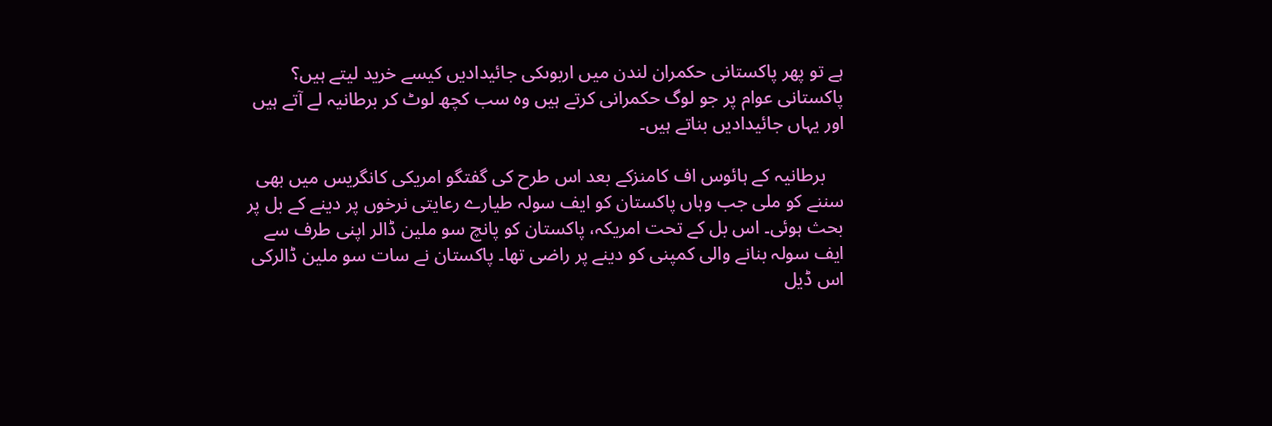ہے تو پھر پاکستانی حکمران لندن میں اربوںکی جائیدادیں کیسے خرید لیتے ہیں؟ پاکستانی عوام پر جو لوگ حکمرانی کرتے ہیں وہ سب کچھ لوٹ کر برطانیہ لے آتے ہیں اور یہاں جائیدادیں بناتے ہیں۔

    برطانیہ کے ہائوس اف کامنزکے بعد اس طرح کی گفتگو امریکی کانگریس میں بھی سننے کو ملی جب وہاں پاکستان کو ایف سولہ طیارے رعایتی نرخوں پر دینے کے بل پر بحث ہوئی۔ اس بل کے تحت امریکہ، پاکستان کو پانچ سو ملین ڈالر اپنی طرف سے ایف سولہ بنانے والی کمپنی کو دینے پر راضی تھا۔ پاکستان نے سات سو ملین ڈالرکی اس ڈیل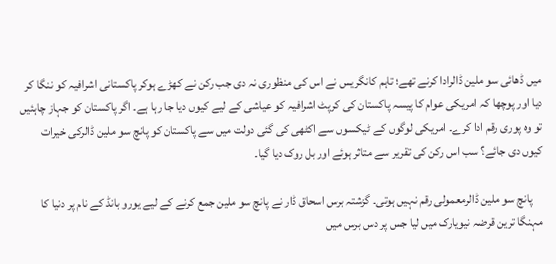میں ڈھائی سو ملین ڈالرادا کرنے تھے؛ تاہم کانگریس نے اس کی منظوری نہ دی جب رکن نے کھڑے ہوکر پاکستانی اشرافیہ کو ننگا کر دیا اور پوچھا کہ امریکی عوام کا پیسہ پاکستان کی کرپٹ اشرافیہ کو عیاشی کے لیے کیوں دیا جا رہا ہے۔ اگر پاکستان کو جہاز چاہئیں تو وہ پوری رقم ادا کرے۔ امریکی لوگوں کے ٹیکسوں سے اکٹھی کی گئی دولت میں سے پاکستان کو پانچ سو ملین ڈالرکی خیرات کیوں دی جائے؟ سب اس رکن کی تقریر سے متاثر ہوئے اور بل روک دیا گیا۔

    پانچ سو ملین ڈالرمعمولی رقم نہیں ہوتی۔ گزشتہ برس اسحاق ڈار نے پانچ سو ملین جمع کرنے کے لیے یورو بانڈ کے نام پر دنیا کا مہنگا ترین قرضہ نیویارک میں لیا جس پر دس برس میں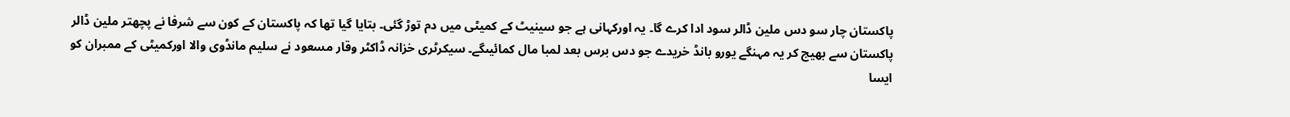پاکستان چار سو دس ملین ڈالر سود ادا کرے گا۔ یہ اورکہانی ہے جو سینیٹ کے کمیٹی میں دم توڑ گئی۔ بتایا گیا تھا کہ پاکستان کے کون سے شرفا نے پچھتر ملین ڈالر پاکستان سے بھیج کر یہ مہنگے یورو بانڈ خریدے جو دس برس بعد لمبا مال کمائیںگے۔ سیکرٹری خزانہ ڈاکٹر وقار مسعود نے سلیم مانڈوی والا اورکمیٹی کے ممبران کو ایسا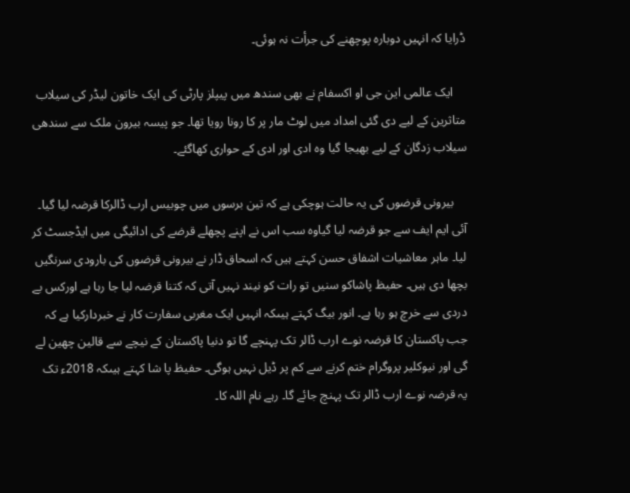ڈرایا کہ انہیں دوبارہ پوچھنے کی جرأت نہ ہوئی۔

    ایک عالمی این جی او اکسفام نے بھی سندھ میں پیپلز پارٹی کی ایک خاتون لیڈر کی سیلاب متاثرین کے لیے دی گئی امداد میں لوٹ مار پر کا رونا رویا تھا۔ جو پیسہ بیرون ملک سے سندھی سیلاب زدگان کے لیے بھیجا گیا وہ ادی اور ادی کے حواری کھاگئے۔

    بیرونی قرضوں کی یہ حالت ہوچکی ہے کہ تین برسوں میں چوبیس ارب ڈالرکا قرضہ لیا گیا۔ آئی ایم ایف سے جو قرضہ لیا گیاوہ سب اس نے اپنے پچھلے قرضے کی ادائیگی میں ایڈجسٹ کر لیا۔ ماہر معاشیات اشفاق حسن کہتے ہیں کہ اسحاق ڈار نے بیرونی قرضوں کی بارودی سرنگیں بچھا دی ہیں۔ حفیظ پاشاکو سنیں تو رات کو نیند نہیں آتی کہ کتنا قرضہ لیا جا رہا ہے اورکس بے دردی سے خرچ ہو رہا ہے۔ انور بیگ کہتے ہیںکہ انہیں ایک مغربی سفارت کار نے خبردارکیا ہے کہ جب پاکستان کا قرضہ نوے ارب ڈالر تک پہنچے گا تو دنیا پاکستان کے نیچے سے قالین چھین لے گی اور نیوکلیر پروگرام ختم کرنے سے کم پر ڈیل نہیں ہوگی۔ حفیظ پا شا کہتے ہیںکہ 2018ء تک یہ قرضہ نوے ارب ڈالر تک پہنچ جائے گا۔ رہے نام اللہ کا۔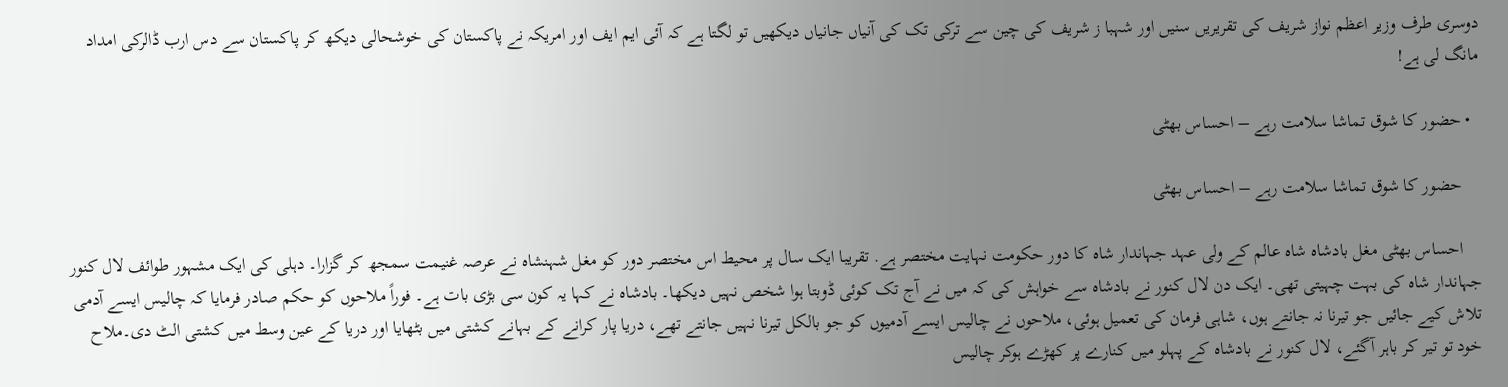دوسری طرف وزیر اعظم نواز شریف کی تقریریں سنیں اور شہبا ز شریف کی چین سے ترکی تک کی آنیاں جانیاں دیکھیں تو لگتا ہے کہ آئی ایم ایف اور امریکہ نے پاکستان کی خوشحالی دیکھ کر پاکستان سے دس ارب ڈالرکی امداد مانگ لی ہے!

  • حضور کا شوق تماشا سلامت رہے – احساس بھٹی

    حضور کا شوق تماشا سلامت رہے – احساس بھٹی

    احساس بھٹی مغل بادشاہ شاہ عالم کے ولی عہد جہاندار شاہ کا دور حکومت نہایت مختصر ہے. تقریبا ایک سال پر محیط اس مختصر دور کو مغل شہنشاہ نے عرصہ غنیمت سمجھ کر گزارا۔ دہلی کی ایک مشہور طوائف لال کنور جہاندار شاہ کی بہت چہیتی تھی۔ ایک دن لال کنور نے بادشاہ سے خواہش کی کہ میں نے آج تک کوئی ڈوبتا ہوا شخص نہیں دیکھا۔ بادشاہ نے کہا یہ کون سی بڑی بات ہے۔ فوراً ملاحوں کو حکم صادر فرمایا کہ چالیس ایسے آدمی تلاش کیے جائیں جو تیرنا نہ جانتے ہوں، شاہی فرمان کی تعمیل ہوئی، ملاحوں نے چالیس ایسے آدمیوں کو جو بالکل تیرنا نہیں جانتے تھے، دریا پار کرانے کے بہانے کشتی میں بٹھایا اور دریا کے عین وسط میں کشتی الٹ دی۔ملاح خود تو تیر کر باہر آگئے، لال کنور نے بادشاہ کے پہلو میں کنارے پر کھڑے ہوکر چالیس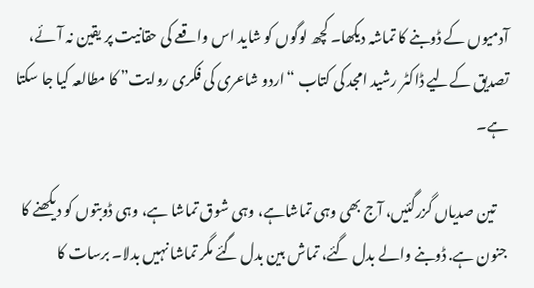آدمیوں کے ڈوبنے کا تماشہ دیکھا۔ کچھ لوگوں کو شاید اس واقعے کی حقانیت پر یقین نہ آئے، تصدیق کےلیے ڈاکٹر رشید امجد کی کتاب “اردو شاعری کی فکری روایت” کا مطالعہ کیا جا سکتا ہے۔

    تین صدیاں گزرگئیں، آج بھی وہی تماشاہے، وہی شوق تماشا ہے، وہی ڈوبتوں کو دیکھنے کا جنون ہے. ڈوبنے والے بدل گئے، تماش بین بدل گئے مگر تماشا نہیں بدلا۔ برسات کا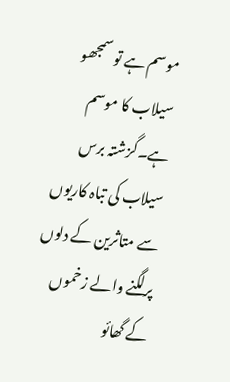موسم ہے تو سمجھو سیلاب کا موسم ہے۔گزشتہ برس سیلاب کی تباہ کاریوں سے متاثرین کے دلوں پرلگنے والے زخموں کے گھائو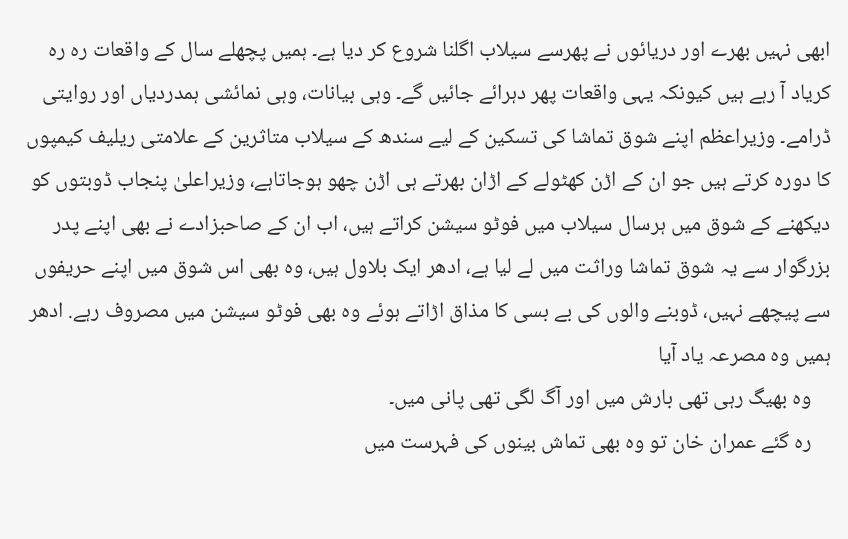ابھی نہیں بھرے اور دریائوں نے پھرسے سیلاب اگلنا شروع کر دیا ہے۔ ہمیں پچھلے سال کے واقعات رہ رہ کریاد آ رہے ہیں کیونکہ یہی واقعات پھر دہرائے جائیں گے۔ وہی بیانات، وہی نمائشی ہمدردیاں اور روایتی ڈرامے۔ وزیراعظم اپنے شوق تماشا کی تسکین کے لیے سندھ کے سیلاب متاثرین کے علامتی ریلیف کیمپوں کا دورہ کرتے ہیں جو ان کے اڑن کھٹولے کے اڑان بھرتے ہی اڑن چھو ہوجاتاہے، وزیراعلیٰ پنجاب ڈوبتوں کو دیکھنے کے شوق میں ہرسال سیلاب میں فوٹو سیشن کراتے ہیں، اب ان کے صاحبزادے نے بھی اپنے پدر بزرگوار سے یہ شوق تماشا وراثت میں لے لیا ہے، ادھر ایک بلاول ہیں، وہ بھی اس شوق میں اپنے حریفوں سے پیچھے نہیں، ڈوبنے والوں کی بے بسی کا مذاق اڑاتے ہوئے وہ بھی فوٹو سیشن میں مصروف رہے. ادھر ہمیں وہ مصرعہ یاد آیا
    وہ بھیگ رہی تھی بارش میں اور آگ لگی تھی پانی میں۔
    رہ گئے عمران خان تو وہ بھی تماش بینوں کی فہرست میں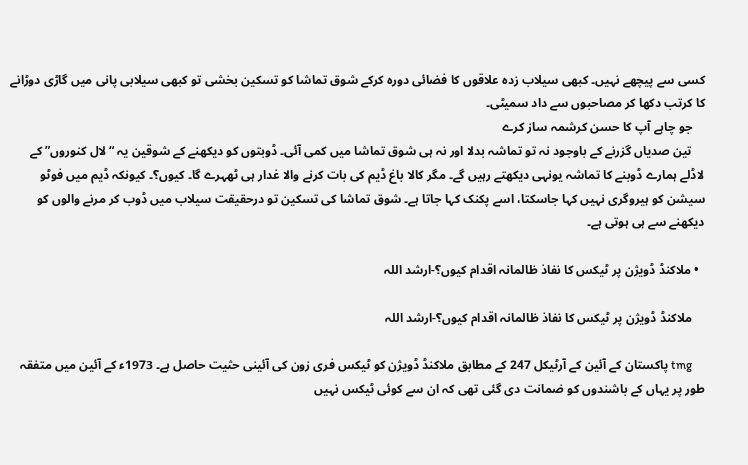کسی سے پیچھے نہیں۔ کبھی سیلاب زدہ علاقوں کا فضائی دورہ کرکے شوق تماشا کو تسکین بخشی تو کبھی سیلابی پانی میں گاڑی دوڑانے کا کرتب دکھا کر مصاحبوں سے داد سمیٹی۔
    جو چاہے آپ کا حسن کرشمہ ساز کرے
    تین صدیاں گزرنے کے باوجود نہ تو تماشہ بدلا اور نہ ہی شوق تماشا میں کمی آئی۔ ڈوبتوں کو دیکھنے کے شوقین یہ “لال کنوروں” کے لاڈلے ہمارے ڈوبنے کا تماشہ یونہی دیکھتے رہیں گے۔ مگر کالا باغ ڈیم کی بات کرنے والا غدار ہی ٹھہرے گا۔ کیوں؟۔ کیونکہ ڈیم میں فوٹو سیشن کو ہیروگری نہیں کہا جاسکتا، اسے پکنک کہا جاتا ہے۔ شوق تماشا کی تسکین تو درحقیقت سیلاب میں ڈوب کر مرنے والوں کو دیکھنے سے ہی ہوتی ہے۔

  • ملاکنڈ ڈویژن پر ٹیکس کا نفاذ ظالمانہ اقدام کیوں؟-ارشد اللہ

    ملاکنڈ ڈویژن پر ٹیکس کا نفاذ ظالمانہ اقدام کیوں؟-ارشد اللہ

    tmg پاکستان کے آئین کے آرٹیکل 247 کے مطابق ملاکنڈ ڈویژن کو ٹیکس فری زون کی آئینی حثیت حاصل ہے۔ 1973ء کے آئین میں متفقہ طور پر یہاں کے باشندوں کو ضمانت دی گئی تھی کہ ان سے کوئی ٹیکس نہیں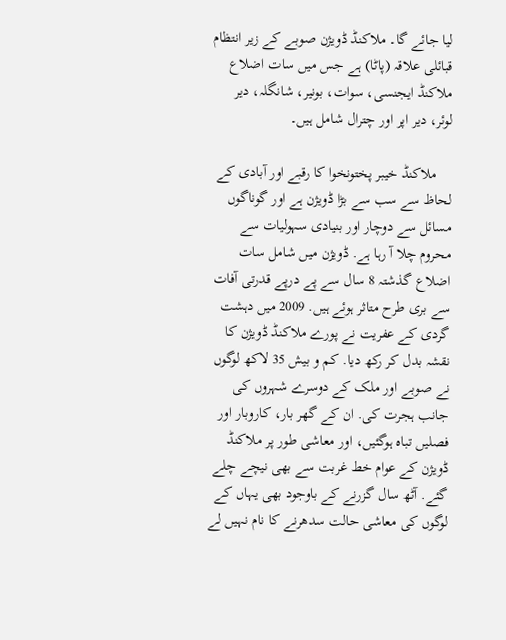لیا جائے گا۔ ملاکنڈ ڈویژن صوبے کے زیر انتظام قبائلی علاقہ (پاٹا) ہے جس میں سات اضلاع ملاکنڈ ایجنسی، سوات، بونیر، شانگلہ، دیر لوئر، دیر اپر اور چترال شامل ہیں۔

    ملاکنڈ خیبر پختونخوا کا رقبے اور آبادی کے لحاظ سے سب سے بڑا ڈویژن ہے اور گوناگوں مسائل سے دوچار اور بنیادی سہولیات سے محروم چلا آ رہا ہے. ڈویژن میں شامل سات اضلاع گذشتہ 8 سال سے پے درپے قدرتی آفات سے بری طرح متاثر ہوئے ہیں. 2009 میں دہشت گردی کے عفریت نے پورے ملاکنڈ ڈویژن کا نقشہ بدل کر رکھ دیا. کم و بیش 35 لاکھ لوگوں نے صوبے اور ملک کے دوسرے شہروں کی جانب ہجرت کی. ان کے گھر بار، کاروبار اور فصلیں تباہ ہوگئیں، اور معاشی طور پر ملاکنڈ ڈویژن کے عوام خط غربت سے بھی نیچے چلے گئے. آٹھ سال گزرنے کے باوجود بھی یہاں کے لوگوں کی معاشی حالت سدھرنے کا نام نہیں لے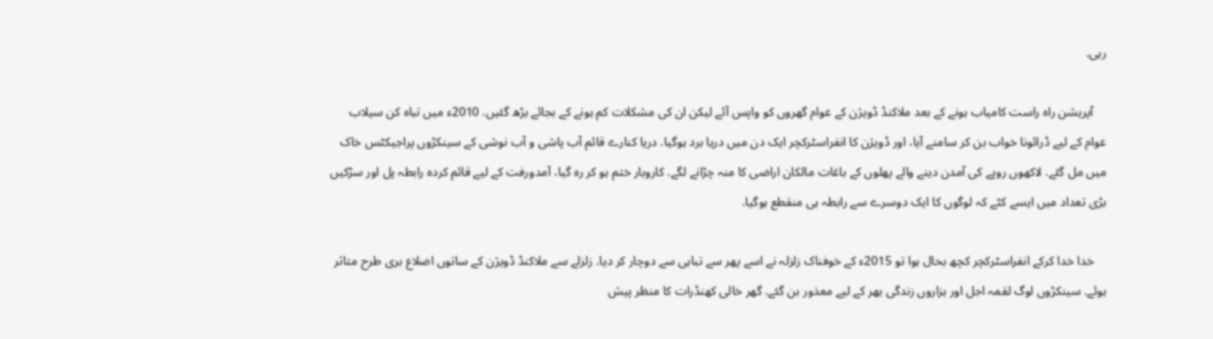رہی.

    آپریشن راہ راست کامیاب ہونے کے بعد ملاکنڈ ڈویژن کے عوام گھروں کو واپس آئے لیکن ان کی مشکلات کم ہونے کے بجائے بڑھ گئیں. 2010ء میں تباہ کن سیلاب عوام کے لیے ڈرائونا خواب بن کر سامنے آیا، اور ڈویژن کا انفراسٹرکچر ایک دن میں دریا برد ہوگیا. دریا کنارے قائم آب پاشی و آب نوشی کے سینکڑوں پراجیکٹس خاک میں مل گئے. لاکھوں روپے کی آمدن دینے والے پھلوں کے باغات مالکان اراضی کا منہ چڑانے لگے. کاروبار ختم ہو کر رہ گیا، آمدورفت کے لیے قائم کردہ رابطہ پل اور سڑکیں بڑی تعداد میں ایسے کٹے کہ لوگوں کا ایک دوسرے سے رابطہ ہی منقطع ہوگیا.

    خدا خدا کرکے انفراسٹرکچر کچھ بحال ہوا تو 2015ء کے خوفناک زلزلہ نے اسے پھر سے تباہی سے دوچار کر دیا. زلزلے سے ملاکنڈ ڈویژن کے ساتوں اضلاع بری طرح متاثر ہوئے. سینکڑوں لوگ لقمہ اجل اور ہزاروں زندگی بھر کے لیے معذور بن گئے. گھر خالی کھنڈرات کا منظر پیش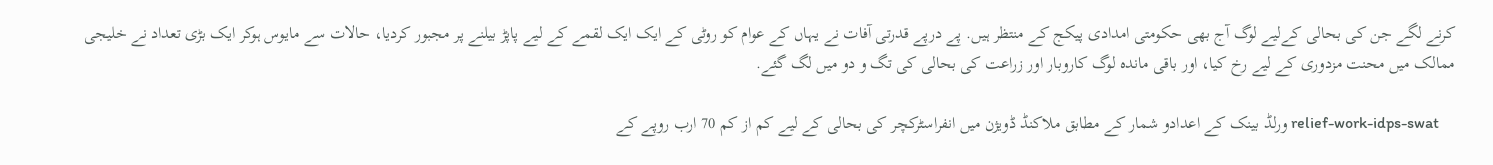کرنے لگے جن کی بحالی کےلیے لوگ آج بھی حکومتی امدادی پیکج کے منتظر ہیں. پے درپے قدرتی آفات نے یہاں کے عوام کو روٹی کے ایک ایک لقمے کے لیے پاپڑ بیلنے پر مجبور کردیا، حالات سے مایوس ہوکر ایک بڑی تعداد نے خلیجی ممالک میں محنت مزدوری کے لیے رخ کیا، اور باقی ماندہ لوگ کاروبار اور زراعت کی بحالی کی تگ و دو میں لگ گئے.

    relief-work-idps-swat ورلڈ بینک کے اعدادو شمار کے مطابق ملاکنڈ ڈویژن میں انفراسٹرکچر کی بحالی کے لیے کم از کم 70 ارب روپے کے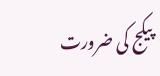پیکج کی ضرورت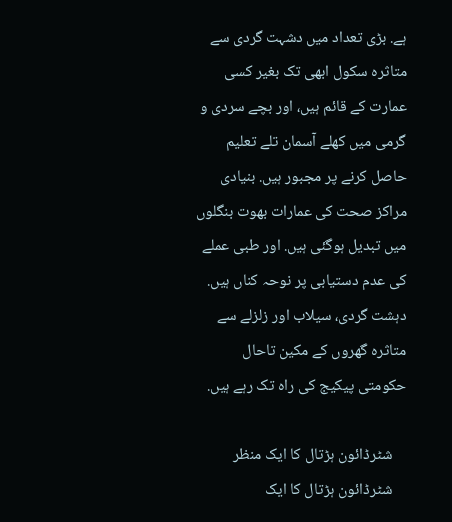ہے. بڑی تعداد میں دشہت گردی سے متاثرہ سکول ابھی تک بغیر کسی عمارت کے قائم ہیں، اور بچے سردی و گرمی میں کھلے آسمان تلے تعلیم حاصل کرنے پر مجبور ہیں. بنیادی مراکز صحت کی عمارات بھوت بنگلوں میں تبدیل ہوگئی ہیں. اور طبی عملے کی عدم دستیابی پر نوحہ کناں ہیں. دہشت گردی، سیلاب اور زلزلے سے متاثرہ گھروں کے مکین تاحال حکومتی پیکیج کی راہ تک رہے ہیں.

    شٹرڈائون ہڑتال کا ایک منظر
    شٹرڈائون ہڑتال کا ایک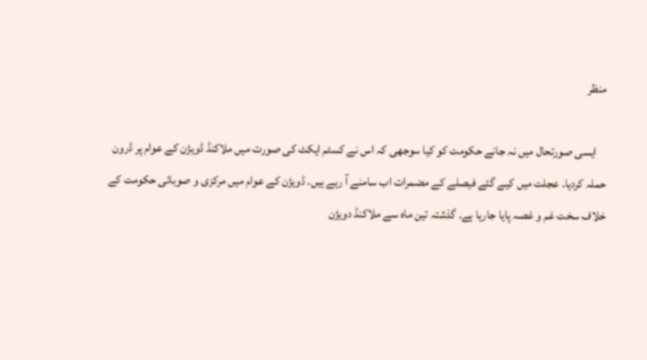منظر

    ایسی صورتحال میں نہ جانے حکومت کو کیا سوجھی کہ اس نے کسٹم ایکٹ کی صورت میں ملاکنڈ ڈویژن کے عوام پر ڈرون حملہ کردیا. عجلت میں کیے گئے فیصلے کے مضمرات اب سامنے آ رہے ہیں. ڈویژن کے عوام میں مرکزی و صوبائی حکومت کے خلاف سخت غم و غصہ پایا جارہا ہے. گذشتہ تین ماہ سے ملاکنڈ دویژن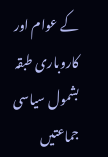کے عوام اور کاروباری طبقہ بشمول سیاسی جماعتیں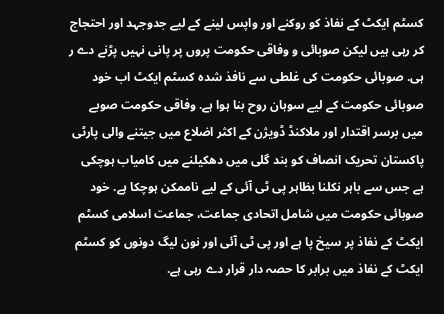کسٹم ایکٹ کے نفاذ کو روکنے اور واپس لینے کے لیے جدوجہد اور احتجاج کر رہی ہیں لیکن صوبائی و وفاقی حکومت پروں پر پانی نہیں پڑنے دے ر ہی. صوبائی حکومت کی غلطی سے نافذ شدہ کسٹم ایکٹ اب خود صوبائی حکومت کے لیے سوہان روح بنا ہوا ہے. وفاقی حکومت صوبے میں برسر اقتدار اور ملاکنڈ ڈویژن کے اکثر اضلاع میں جیتنے والی پارٹی پاکستان تحریک انصاف کو بند گلی میں دھکیلنے میں کامیاب ہوچکی ہے جس سے باہر نکلنا بظاہر پی ٹی آئی کے لیے ناممکن ہوچکا ہے. خود صوبائی حکومت میں شامل اتحادی جماعت، جماعت اسلامی کسٹم ایکٹ کے نفاذ پر سیخ پا ہے اور پی ٹی آئی اور نون لیگ دونوں کو کسٹم ایکٹ کے نفاذ میں برابر کا حصہ دار قرار دے رہی ہے.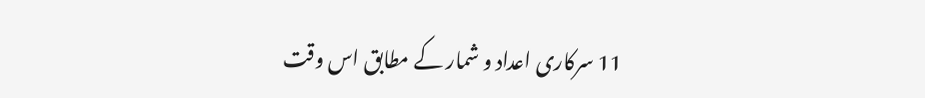11 سرکاری اعداد و شمار کے مطابق اس وقت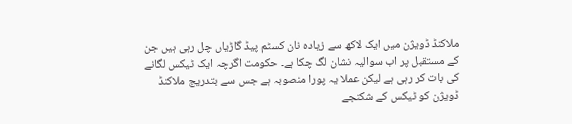ملاکنڈ ڈویژن میں ایک لاکھ سے زیادہ نان کسٹم پیڈ گاڑیاں چل رہی ہیں جن کے مستقبل پر اب سوالیہ نشان لگ چکا ہے۔ حکومت اگرچہ ایک ٹیکس لگانے کی بات کر رہی ہے لیکن عملا یہ پورا منصوبہ ہے جس سے بتدریج ملاکنڈ ڈویژن کو ٹیکس کے شکنجے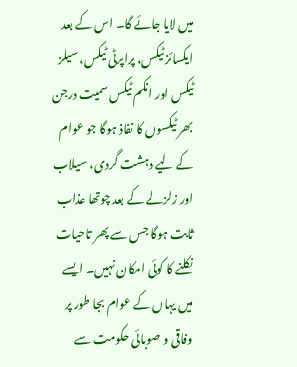میں لایا جائے گا۔ اس کے بعد ایکسائز ٹیکس، پراپرٹی ٹیکس، سیلز ٹیکس اور انکم ٹیکس سمیت درجن بھر ٹیکسوں کا نفاذ ہوگا جو عوام کے لیے دہشت گردی، سیلاب اور زلزلے کے بعد چوتھا عذاب ثابت ہوگا جس سے پھر تاحیات نکلنے کا کوئی امکان نہیں۔ ایسے میں یہاں کے عوام بجا طور پر وفاقی و صوبائی حکومت سے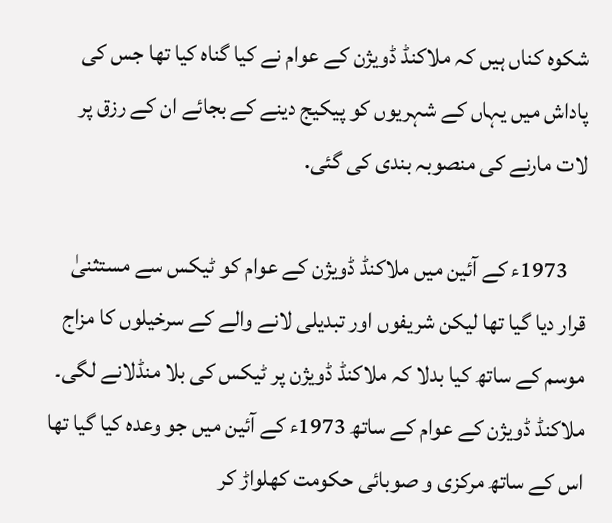شکوہ کناں ہیں کہ ملاکنڈ ڈویژن کے عوام نے کیا گناہ کیا تھا جس کی پاداش میں یہاں کے شہریوں کو پیکیج دینے کے بجائے ان کے رزق پر لات مارنے کی منصوبہ بندی کی گئی.

    1973ء کے آئین میں ملاکنڈ ڈویژن کے عوام کو ٹیکس سے مستثنیٰ قرار دیا گیا تھا لیکن شریفوں اور تبدیلی لانے والے کے سرخیلوں کا مزاج موسم کے ساتھ کیا بدلا کہ ملاکنڈ ڈویژن پر ٹیکس کی بلا منڈلانے لگی۔ ملاکنڈ ڈویژن کے عوام کے ساتھ 1973ء کے آئین میں جو وعدہ کیا گیا تھا اس کے ساتھ مرکزی و صوبائی حکومت کھلواڑ کر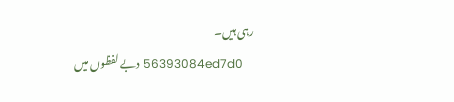رہی ہیں۔
    56393084ed7d0 دبے لفظوں میں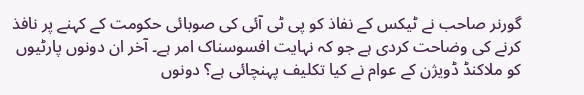گورنر صاحب نے ٹیکس کے نفاذ کو پی ٹی آئی کی صوبائی حکومت کے کہنے پر نافذ کرنے کی وضاحت کردی ہے جو کہ نہایت افسوسناک امر ہے۔ آخر ان دونوں پارٹیوں کو ملاکنڈ ڈویژن کے عوام نے کیا تکلیف پہنچائی ہے؟ دونوں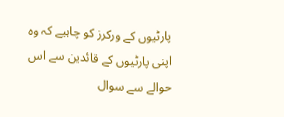پارٹیوں کے ورکرز کو چاہیے کہ وہ اپنی پارٹیوں کے قائدین سے اس حوالے سے سوال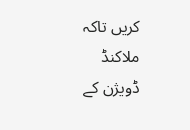کریں تاکہ ملاکنڈ ڈویژن کے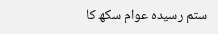ستم رسیدہ عوام سکھ کا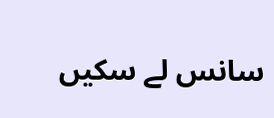سانس لے سکیں